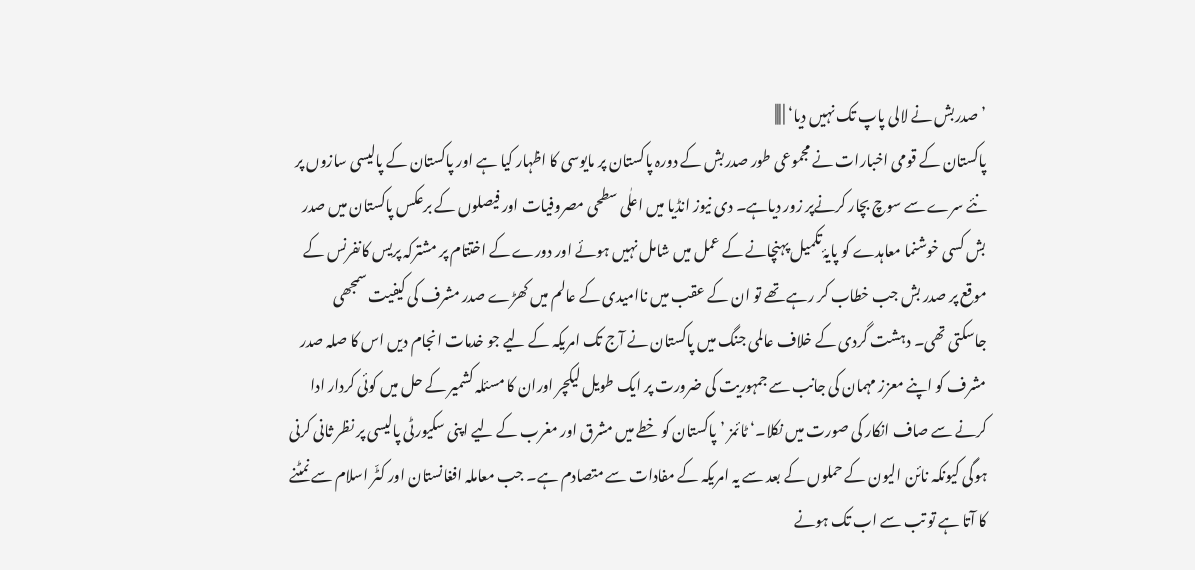’صدربش نے لالی پاپ تک نہیں دیا‘ | |||
پاکستان کے قومی اخبارات نے مجموعی طور صدربش کے دورہ پاکستان پر مایوسی کا اظہار کیا ہے اور پاکستان کے پالیسی سازوں پر نئے سرے سے سوچ بچار کرنےپر زور دیاہے۔ دی نیوز انڈیا میں اعلٰی سطحی مصروفیات اور فیصلوں کے برعکس پاکستان میں صدر بش کسی خوشنما معاہدے کو پایۂ تکمیل پہنچانے کے عمل میں شامل نہیں ہوئے اور دورے کے اختتام پر مشترکہ پریس کانفرنس کے موقع پر صدر بش جب خطاب کر رہے تھے تو ان کے عقب میں ناامیدی کے عالم میں کھڑے صدر مشرف کی کیفیت سمجھی جاسکتی تھی۔ دہشت گردی کے خلاف عالمی جنگ میں پاکستان نے آج تک امریکہ کے لیے جو خدمات انجام دیں اس کا صلہ صدر مشرف کو اپنے معزز مہمان کی جانب سے جمہوریت کی ضرورت پر ایک طویل لیکچر اوران کا مسئلہ کشمیر کے حل میں کوئی کردار ادا کرنے سے صاف انکار کی صورت میں نکلا۔‘ ٹائمز ’پاکستان کو خطے میں مشرق اور مغرب کے لیے اپنی سکیورٹی پالیسی پر نظر ثانی کرنی ہوگی کیونکہ نائن الیون کے حملوں کے بعد سے یہ امریکہ کے مفادات سے متصادم ہے۔ جب معاملہ افغانستان اور کٹّر اسلام سے نمٹنے کا آتا ہے تو تب سے اب تک ہونے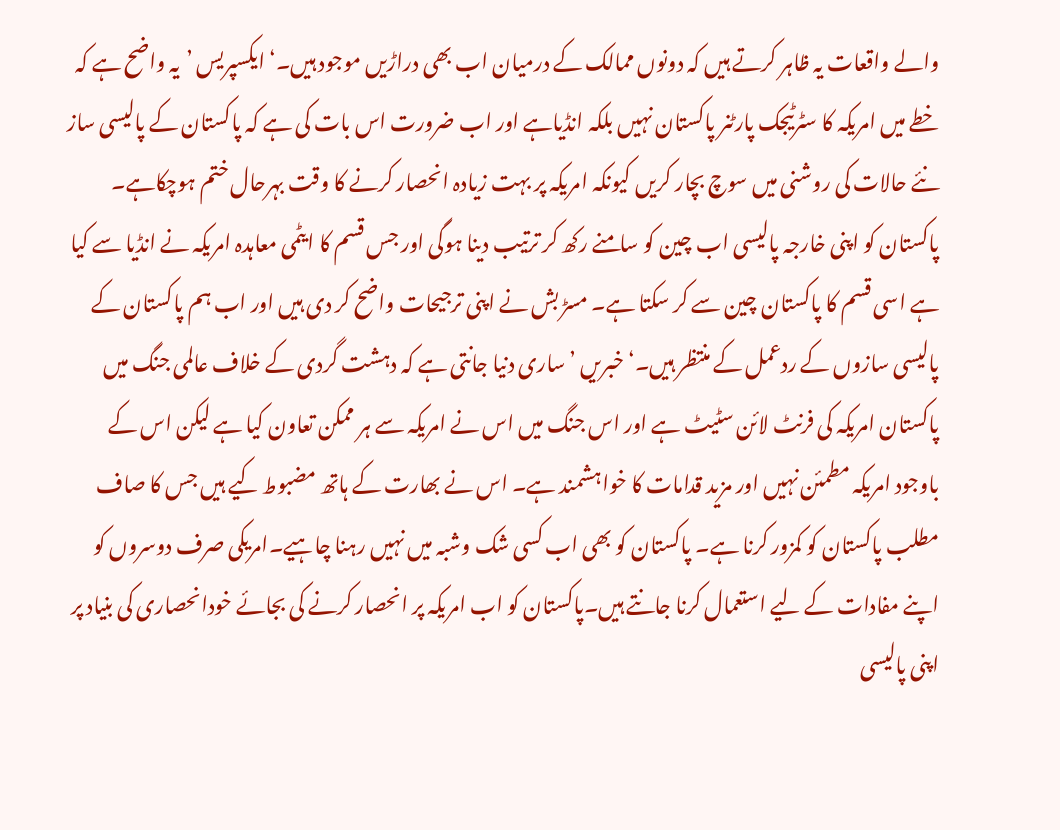والے واقعات یہ ظاہر کرتے ہیں کہ دونوں ممالک کے درمیان اب بھی دراڑیں موجود ہیں۔‘ ایکسپریس ’یہ واضح ہے کہ خطے میں امریکہ کا سٹرٹیجک پارٹنر پاکستان نہیں بلکہ انڈیاہے اور اب ضرورت اس بات کی ہے کہ پاکستان کے پالیسی ساز نئے حالات کی روشنی میں سوچ بچار کریں کیونکہ امریکہ پر بہت زیادہ انحصار کرنے کا وقت بہرحال ختم ہوچکاہے۔ پاکستان کو اپنی خارجہ پالیسی اب چین کو سامنے رکھ کر ترتیب دینا ہوگی اور جس قسم کا ایٹمی معاہدہ امریکہ نے انڈیا سے کیا ہے اسی قسم کا پاکستان چین سے کر سکتا ہے۔ مسڑ بش نے اپنی ترجیحات واضح کر دی ہیں اور اب ہم پاکستان کے پالیسی سازوں کے ردعمل کے منتظر ہیں۔‘ خبریں ’ساری دنیا جانتی ہے کہ دہشت گردی کے خلاف عالمی جنگ میں پاکستان امریکہ کی فرنٹ لائن سٹیٹ ہے اور اس جنگ میں اس نے امریکہ سے ہر ممکن تعاون کیا ہے لیکن اس کے باوجود امریکہ مطمئن نہیں اور مزید قدامات کا خواہشمند ہے۔ اس نے بھارت کے ہاتھ مضبوط کیے ہیں جس کا صاف مطلب پاکستان کو کمزور کرنا ہے۔ پاکستان کو بھی اب کسی شک وشبہ میں نہیں رہنا چاہیے۔امریکی صرف دوسروں کو اپنے مفادات کے لیے استعمال کرنا جانتے ہیں۔پاکستان کو اب امریکہ پر انحصار کرنے کی بجائے خودانحصاری کی بنیاد پر اپنی پالیسی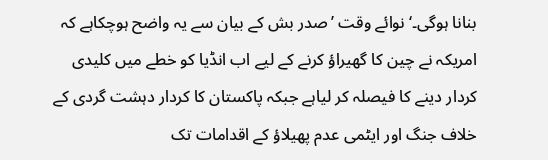بنانا ہوگی۔‘ نوائے وقت ’صدر بش کے بیان سے یہ واضح ہوچکاہے کہ امریکہ نے چین کا گھیراؤ کرنے کے لیے اب انڈیا کو خطے میں کلیدی کردار دینے کا فیصلہ کر لیاہے جبکہ پاکستان کا کردار دہشت گردی کے خلاف جنگ اور ایٹمی عدم پھیلاؤ کے اقدامات تک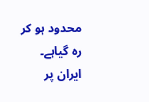محدود ہو کر رہ گیاہے۔ ایران پر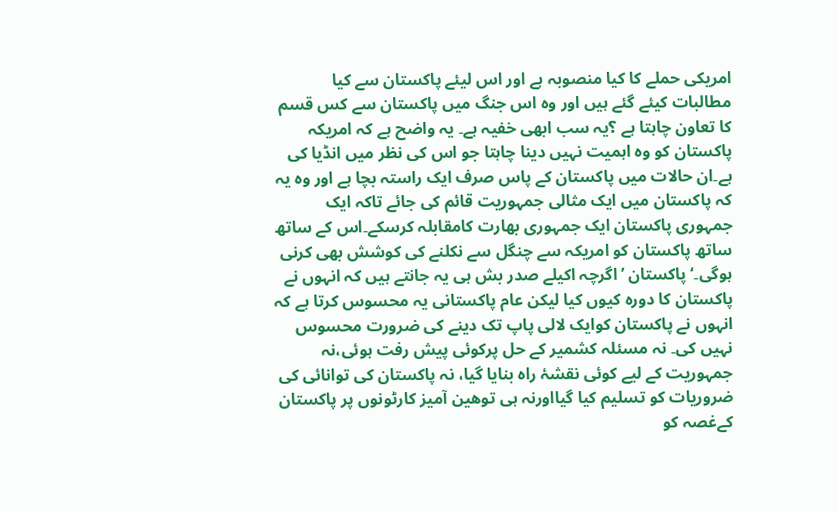امریکی حملے کا کیا منصوبہ ہے اور اس لیئے پاکستان سے کیا مطالبات کیئے گئے ہیں اور وہ اس جنگ میں پاکستان سے کس قسم کا تعاون چاہتا ہے ؟یہ سب ابھی خفیہ ہے۔ یہ واضح ہے کہ امریکہ پاکستان کو وہ اہمیت نہیں دینا چاہتا جو اس کی نظر میں انڈیا کی ہے۔ان حالات میں پاکستان کے پاس صرف ایک راستہ بچا ہے اور وہ یہ کہ پاکستان میں ایک مثالی جمہوریت قائم کی جائے تاکہ ایک جمہوری پاکستان ایک جمہوری بھارت کامقابلہ کرسکے۔اس کے ساتھ ساتھ پاکستان کو امریکہ سے چنگل سے نکلنے کی کوشش بھی کرنی ہوگی۔‘ پاکستان ’اگرچہ اکیلے صدر بش ہی یہ جانتے ہیں کہ انہوں نے پاکستان کا دورہ کیوں کیا لیکن عام پاکستانی یہ محسوس کرتا ہے کہ انہوں نے پاکستان کوایک لالی پاپ تک دینے کی ضرورت محسوس نہیں کی۔ نہ مسئلہ کشمیر کے حل پرکوئی پیش رفت ہوئی،نہ جمہوریت کے لیے کوئی نقشۂ راہ بنایا گیا، نہ پاکستان کی توانائی کی ضروریات کو تسلیم کیا گیااورنہ ہی توھین آمیز کارٹونوں پر پاکستان کےغصہ کو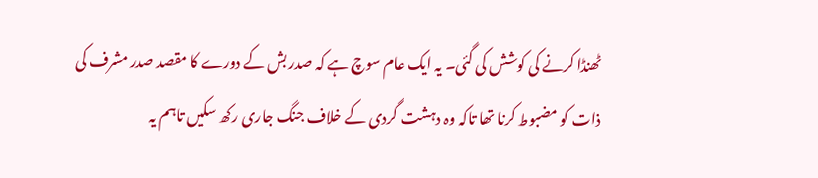ٹھنڈا کرنے کی کوشش کی گئی۔ یہ ایک عام سوچ ہے کہ صدر بش کے دورے کا مقصد صدر مشرف کی ذات کو مضبوط کرنا تھا تاکہ وہ دہشت گردی کے خلاف جنگ جاری رکھ سکیں تاہم یہ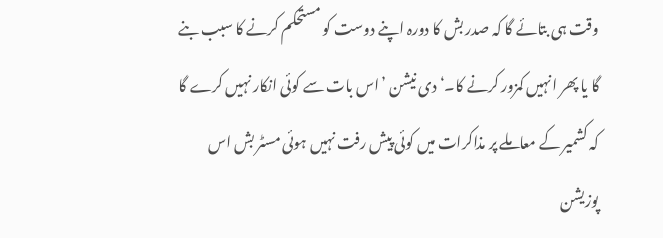وقت ہی بتائے گا کہ صدر بش کا دورہ اپنے دوست کو مستحکم کرنے کا سبب بنے گا یا پھر انہیں کمزور کرنے کا۔‘ دی نیشن ’اس بات سے کوئی انکار نہیں کرے گا کہ کشمیر کے معاملے پر مذاکرات میں کوئی پیش رفت نہیں ہوئی مسٹر بش اس پوزیشن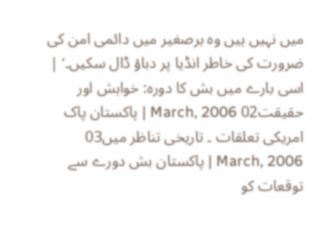میں نہیں ہیں وہ برصغیر میں دائمی امن کی ضرورت کی خاطر انڈیا پر دباؤ ڈال سکیں۔‘ | اسی بارے میں بش کا دورہ: خواہش اور حقیقت02 March, 2006 | پاکستان پاک امریکی تعلقات ۔ تاریخی تناظر میں03 March, 2006 | پاکستان بش دورے سے توقعات کو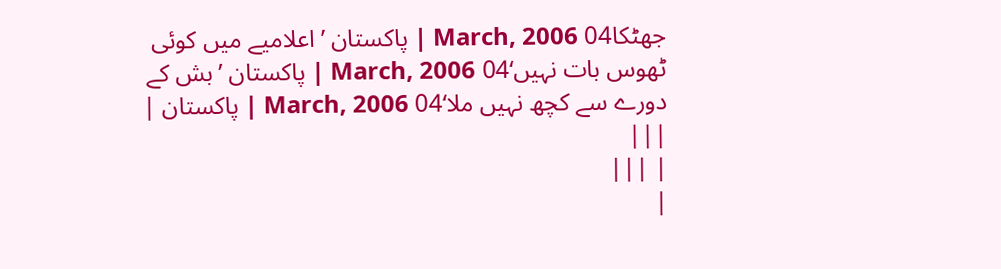جھٹکا04 March, 2006 | پاکستان ’اعلامیے میں کوئی ٹھوس بات نہیں‘04 March, 2006 | پاکستان ’بش کے دورے سے کچھ نہیں ملا‘04 March, 2006 | پاکستان | |||
| |||
|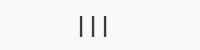|||